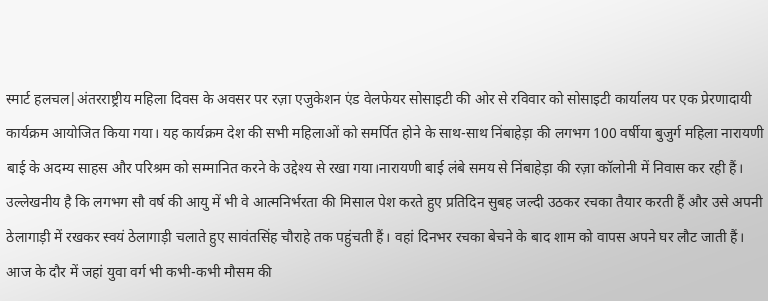स्मार्ट हलचल|अंतरराष्ट्रीय महिला दिवस के अवसर पर रज़ा एजुकेशन एंड वेलफेयर सोसाइटी की ओर से रविवार को सोसाइटी कार्यालय पर एक प्रेरणादायी कार्यक्रम आयोजित किया गया। यह कार्यक्रम देश की सभी महिलाओं को समर्पित होने के साथ-साथ निंबाहेड़ा की लगभग 100 वर्षीया बुजुर्ग महिला नारायणी बाई के अदम्य साहस और परिश्रम को सम्मानित करने के उद्देश्य से रखा गया।नारायणी बाई लंबे समय से निंबाहेड़ा की रज़ा कॉलोनी में निवास कर रही हैं। उल्लेखनीय है कि लगभग सौ वर्ष की आयु में भी वे आत्मनिर्भरता की मिसाल पेश करते हुए प्रतिदिन सुबह जल्दी उठकर रचका तैयार करती हैं और उसे अपनी ठेलागाड़ी में रखकर स्वयं ठेलागाड़ी चलाते हुए सावंतसिंह चौराहे तक पहुंचती हैं। वहां दिनभर रचका बेचने के बाद शाम को वापस अपने घर लौट जाती हैं।
आज के दौर में जहां युवा वर्ग भी कभी-कभी मौसम की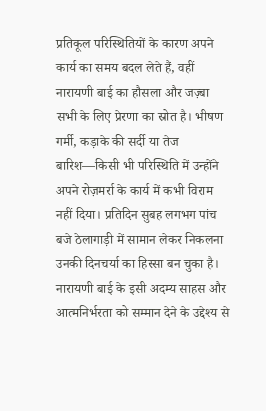प्रतिकूल परिस्थितियों के कारण अपने कार्य का समय बदल लेते हैं, वहीं नारायणी बाई का हौसला और जज़्बा सभी के लिए प्रेरणा का स्रोत है। भीषण गर्मी, कड़ाके की सर्दी या तेज बारिश—किसी भी परिस्थिति में उन्होंने अपने रोज़मर्रा के कार्य में कभी विराम नहीं दिया। प्रतिदिन सुबह लगभग पांच बजे ठेलागाड़ी में सामान लेकर निकलना उनकी दिनचर्या का हिस्सा बन चुका है।
नारायणी बाई के इसी अदम्य साहस और आत्मनिर्भरता को सम्मान देने के उद्देश्य से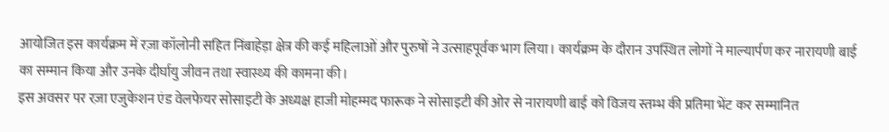आयोजित इस कार्यक्रम में रज़ा कॉलोनी सहित निंबाहेड़ा क्षेत्र की कई महिलाओं और पुरुषों ने उत्साहपूर्वक भाग लिया। कार्यक्रम के दौरान उपस्थित लोगों ने माल्यार्पण कर नारायणी बाई का सम्मान किया और उनके दीर्घायु जीवन तथा स्वास्थ्य की कामना की।
इस अवसर पर रज़ा एजुकेशन एंड वेलफेयर सोसाइटी के अध्यक्ष हाजी मोहम्मद फारूक ने सोसाइटी की ओर से नारायणी बाई को विजय स्तम्भ की प्रतिमा भेंट कर सम्मानित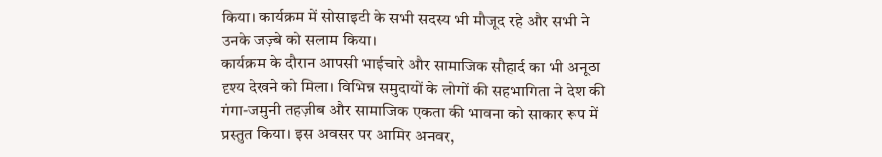किया। कार्यक्रम में सोसाइटी के सभी सदस्य भी मौजूद रहे और सभी ने उनके जज़्बे को सलाम किया।
कार्यक्रम के दौरान आपसी भाईचारे और सामाजिक सौहार्द का भी अनूठा दृश्य देखने को मिला। विभिन्न समुदायों के लोगों की सहभागिता ने देश की गंगा-जमुनी तहज़ीब और सामाजिक एकता की भावना को साकार रूप में प्रस्तुत किया। इस अवसर पर आमिर अनवर,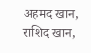अहमद खान, राशिद खान,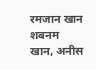रमजान खान शबनम खान, अनीस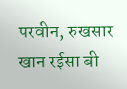परवीन, रुखसार खान रईसा बी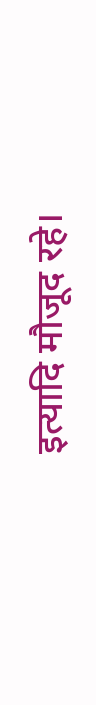इत्यादि मौजूद रहे।